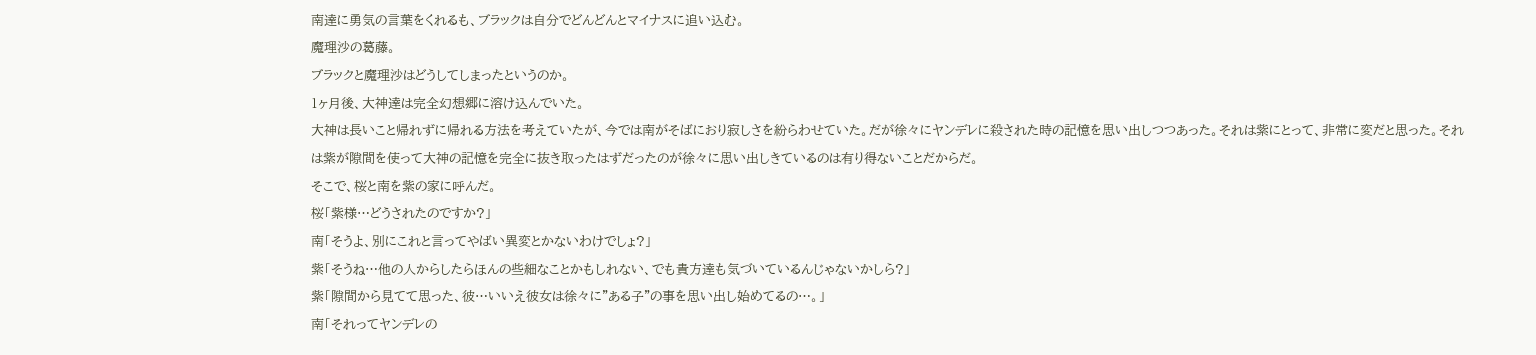南達に勇気の言葉をくれるも、ブラックは自分でどんどんとマイナスに追い込む。
魔理沙の葛藤。
ブラックと魔理沙はどうしてしまったというのか。
1ヶ月後、大神達は完全幻想郷に溶け込んでいた。
大神は長いこと帰れずに帰れる方法を考えていたが、今では南がそばにおり寂しさを紛らわせていた。だが徐々にヤンデレに殺された時の記憶を思い出しつつあった。それは紫にとって、非常に変だと思った。それは紫が隙間を使って大神の記憶を完全に抜き取ったはずだったのが徐々に思い出しきているのは有り得ないことだからだ。
そこで、桜と南を紫の家に呼んだ。
桜「紫様…どうされたのですか?」
南「そうよ、別にこれと言ってやばい異変とかないわけでしょ?」
紫「そうね…他の人からしたらほんの些細なことかもしれない、でも貴方達も気づいているんじゃないかしら?」
紫「隙間から見てて思った、彼…いいえ彼女は徐々に"ある子"の事を思い出し始めてるの…。」
南「それってヤンデレの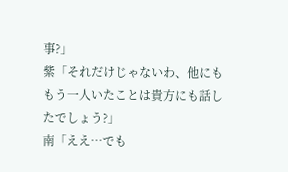事?」
紫「それだけじゃないわ、他にももう一人いたことは貴方にも話したでしょう?」
南「ええ…でも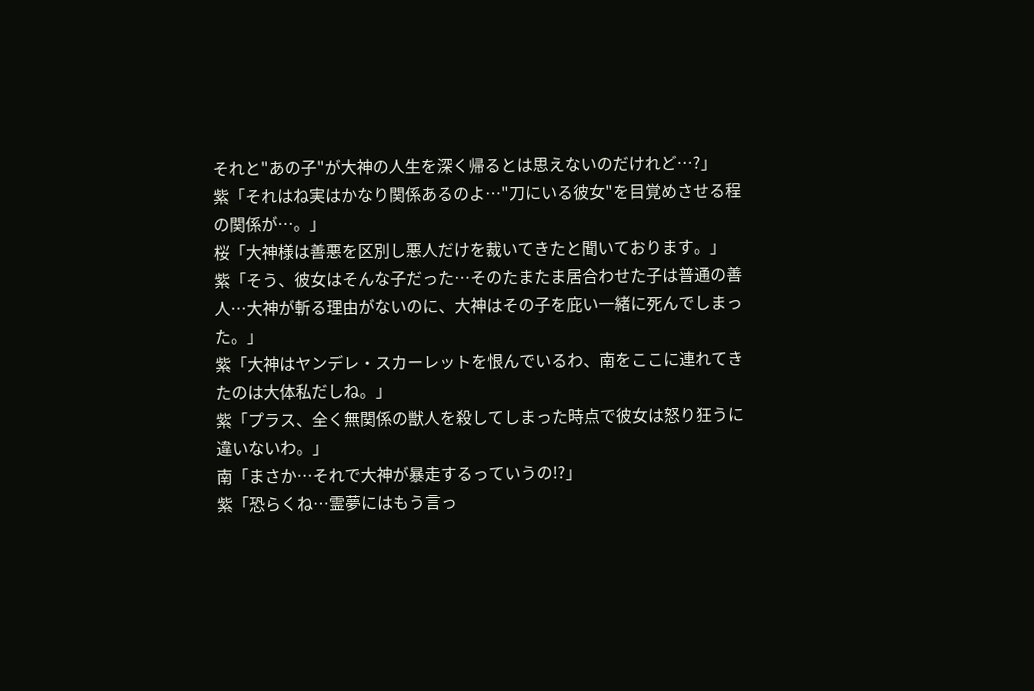それと"あの子"が大神の人生を深く帰るとは思えないのだけれど…?」
紫「それはね実はかなり関係あるのよ…"刀にいる彼女"を目覚めさせる程の関係が…。」
桜「大神様は善悪を区別し悪人だけを裁いてきたと聞いております。」
紫「そう、彼女はそんな子だった…そのたまたま居合わせた子は普通の善人…大神が斬る理由がないのに、大神はその子を庇い一緒に死んでしまった。」
紫「大神はヤンデレ・スカーレットを恨んでいるわ、南をここに連れてきたのは大体私だしね。」
紫「プラス、全く無関係の獣人を殺してしまった時点で彼女は怒り狂うに違いないわ。」
南「まさか…それで大神が暴走するっていうの!?」
紫「恐らくね…霊夢にはもう言っ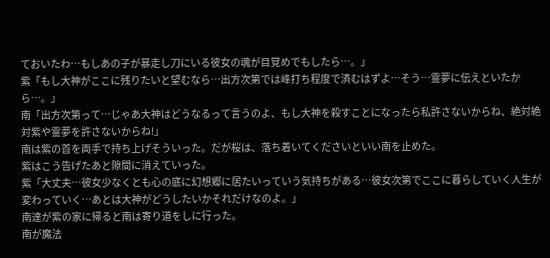ておいたわ…もしあの子が暴走し刀にいる彼女の魂が目覚めでもしたら…。」
紫「もし大神がここに残りたいと望むなら…出方次第では峰打ち程度で済むはずよ…そう…霊夢に伝えといたから…。」
南「出方次第って…じゃあ大神はどうなるって言うのよ、もし大神を殺すことになったら私許さないからね、絶対絶対紫や霊夢を許さないからね!」
南は紫の首を両手で持ち上げそういった。だが桜は、落ち着いてくださいといい南を止めた。
紫はこう告げたあと隙間に消えていった。
紫「大丈夫…彼女少なくとも心の底に幻想郷に居たいっていう気持ちがある…彼女次第でここに暮らしていく人生が変わっていく…あとは大神がどうしたいかそれだけなのよ。」
南達が紫の家に帰ると南は寄り道をしに行った。
南が魔法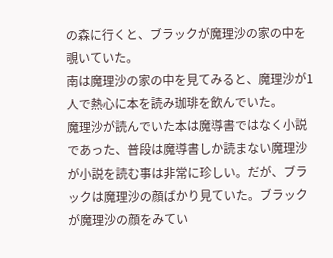の森に行くと、ブラックが魔理沙の家の中を覗いていた。
南は魔理沙の家の中を見てみると、魔理沙が1人で熱心に本を読み珈琲を飲んでいた。
魔理沙が読んでいた本は魔導書ではなく小説であった、普段は魔導書しか読まない魔理沙が小説を読む事は非常に珍しい。だが、ブラックは魔理沙の顔ばかり見ていた。ブラックが魔理沙の顔をみてい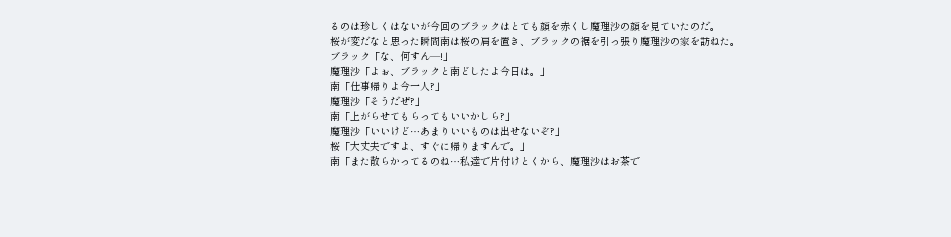るのは珍しくはないが今回のブラックはとても顔を赤くし魔理沙の顔を見ていたのだ。
桜が変だなと思った瞬間南は桜の肩を置き、ブラックの裾を引っ張り魔理沙の家を訪ねた。
ブラック「な、何すん―!」
魔理沙「よぉ、ブラックと南どしたよ今日は。」
南「仕事帰りよ今一人?」
魔理沙「そうだぜ?」
南「上がらせてもらってもいいかしら?」
魔理沙「いいけど…あまりいいものは出せないぞ?」
桜「大丈夫ですよ、すぐに帰りますんで。」
南「また散らかってるのね…私達で片付けとくから、魔理沙はお茶で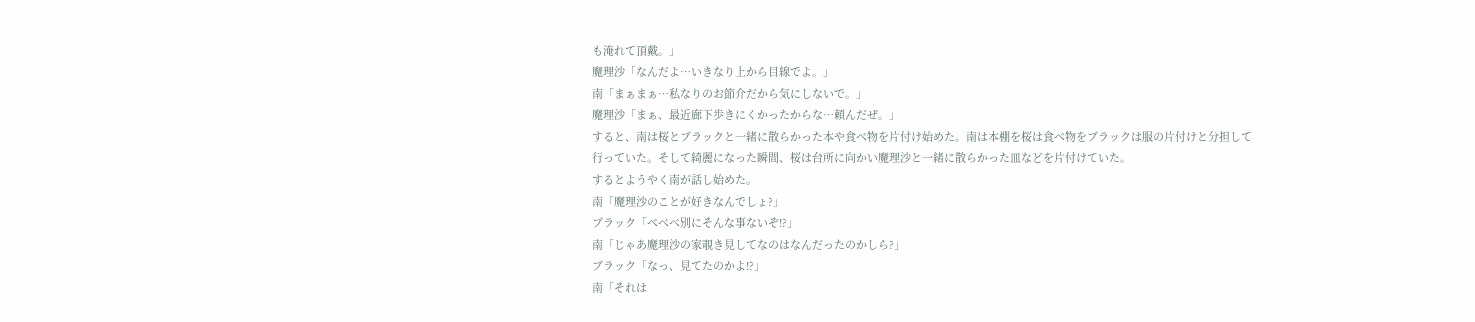も淹れて頂戴。」
魔理沙「なんだよ…いきなり上から目線でよ。」
南「まぁまぁ…私なりのお節介だから気にしないで。」
魔理沙「まぁ、最近廊下歩きにくかったからな…頼んだぜ。」
すると、南は桜とブラックと一緒に散らかった本や食べ物を片付け始めた。南は本棚を桜は食べ物をブラックは服の片付けと分担して行っていた。そして綺麗になった瞬間、桜は台所に向かい魔理沙と一緒に散らかった皿などを片付けていた。
するとようやく南が話し始めた。
南「魔理沙のことが好きなんでしょ?」
ブラック「べべべ別にそんな事ないぞ!?」
南「じゃあ魔理沙の家覗き見してなのはなんだったのかしら?」
ブラック「なっ、見てたのかよ!?」
南「それは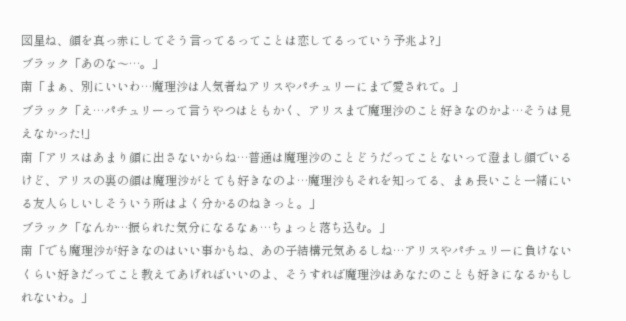図星ね、顔を真っ赤にしてそう言ってるってことは恋してるっていう予兆よ?」
ブラック「あのな〜…。」
南「まぁ、別にいいわ…魔理沙は人気者ねアリスやパチュリーにまで愛されて。」
ブラック「え…パチュリーって言うやつはともかく、アリスまで魔理沙のこと好きなのかよ…そうは見えなかった!」
南「アリスはあまり顔に出さないからね…普通は魔理沙のことどうだってことないって澄まし顔でいるけど、アリスの裏の顔は魔理沙がとても好きなのよ…魔理沙もそれを知ってる、まぁ長いこと一緒にいる友人らしいしそういう所はよく分かるのねきっと。」
ブラック「なんか…振られた気分になるなぁ…ちょっと落ち込む。」
南「でも魔理沙が好きなのはいい事かもね、あの子結構元気あるしね…アリスやパチュリーに負けないくらい好きだってこと教えてあげればいいのよ、そうすれば魔理沙はあなたのことも好きになるかもしれないわ。」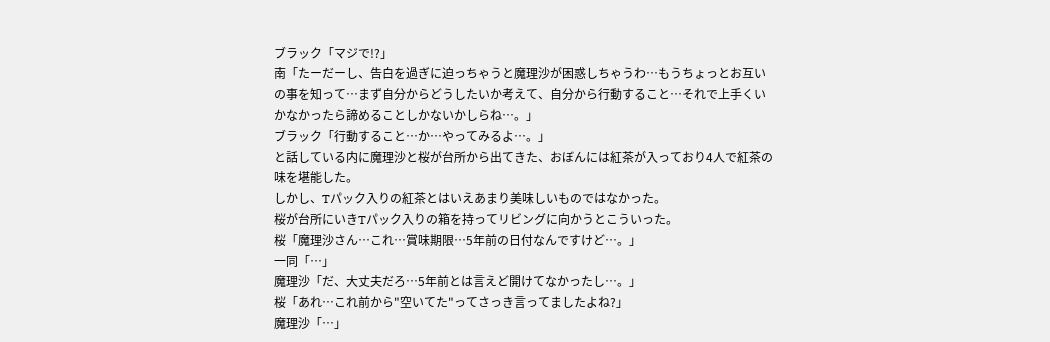ブラック「マジで!?」
南「たーだーし、告白を過ぎに迫っちゃうと魔理沙が困惑しちゃうわ…もうちょっとお互いの事を知って…まず自分からどうしたいか考えて、自分から行動すること…それで上手くいかなかったら諦めることしかないかしらね…。」
ブラック「行動すること…か…やってみるよ…。」
と話している内に魔理沙と桜が台所から出てきた、おぼんには紅茶が入っており4人で紅茶の味を堪能した。
しかし、Tパック入りの紅茶とはいえあまり美味しいものではなかった。
桜が台所にいきTパック入りの箱を持ってリビングに向かうとこういった。
桜「魔理沙さん…これ…賞味期限…5年前の日付なんですけど…。」
一同「…」
魔理沙「だ、大丈夫だろ…5年前とは言えど開けてなかったし…。」
桜「あれ…これ前から"空いてた"ってさっき言ってましたよね?」
魔理沙「…」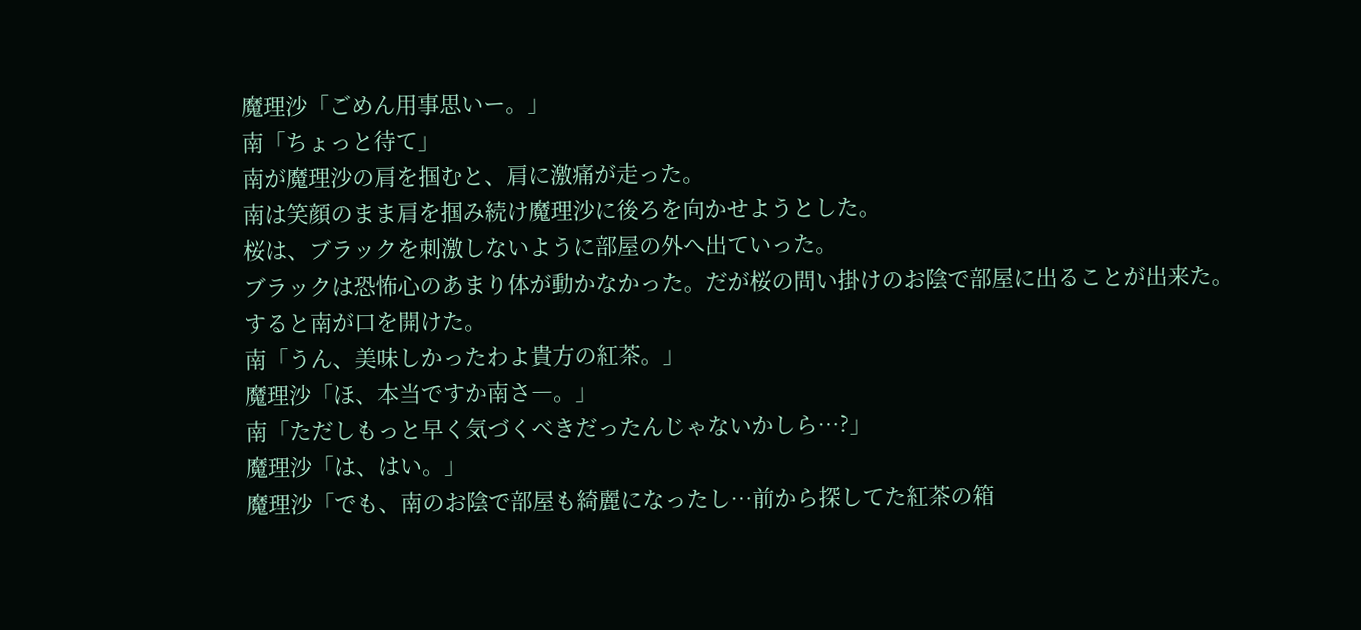魔理沙「ごめん用事思いー。」
南「ちょっと待て」
南が魔理沙の肩を掴むと、肩に激痛が走った。
南は笑顔のまま肩を掴み続け魔理沙に後ろを向かせようとした。
桜は、ブラックを刺激しないように部屋の外へ出ていった。
ブラックは恐怖心のあまり体が動かなかった。だが桜の問い掛けのお陰で部屋に出ることが出来た。
すると南が口を開けた。
南「うん、美味しかったわよ貴方の紅茶。」
魔理沙「ほ、本当ですか南さ―。」
南「ただしもっと早く気づくべきだったんじゃないかしら…?」
魔理沙「は、はい。」
魔理沙「でも、南のお陰で部屋も綺麗になったし…前から探してた紅茶の箱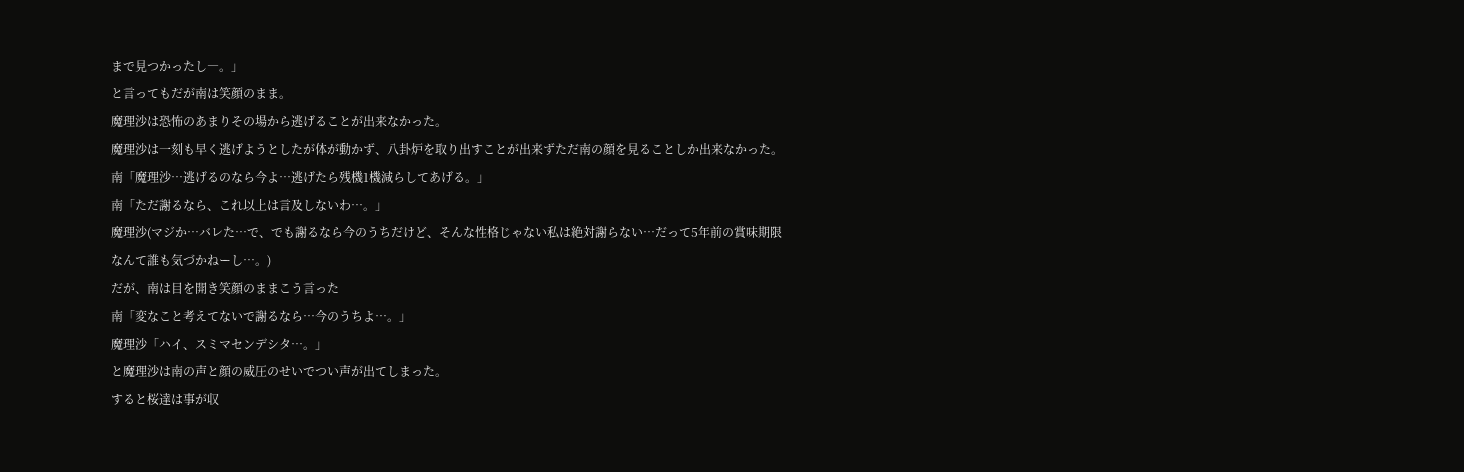まで見つかったし―。」
と言ってもだが南は笑顔のまま。
魔理沙は恐怖のあまりその場から逃げることが出来なかった。
魔理沙は一刻も早く逃げようとしたが体が動かず、八卦炉を取り出すことが出来ずただ南の顔を見ることしか出来なかった。
南「魔理沙…逃げるのなら今よ…逃げたら残機1機減らしてあげる。」
南「ただ謝るなら、これ以上は言及しないわ…。」
魔理沙(マジか…バレた…で、でも謝るなら今のうちだけど、そんな性格じゃない私は絶対謝らない…だって5年前の賞味期限なんて誰も気づかねーし…。)
だが、南は目を開き笑顔のままこう言った
南「変なこと考えてないで謝るなら…今のうちよ…。」
魔理沙「ハイ、スミマセンデシタ…。」
と魔理沙は南の声と顔の威圧のせいでつい声が出てしまった。
すると桜達は事が収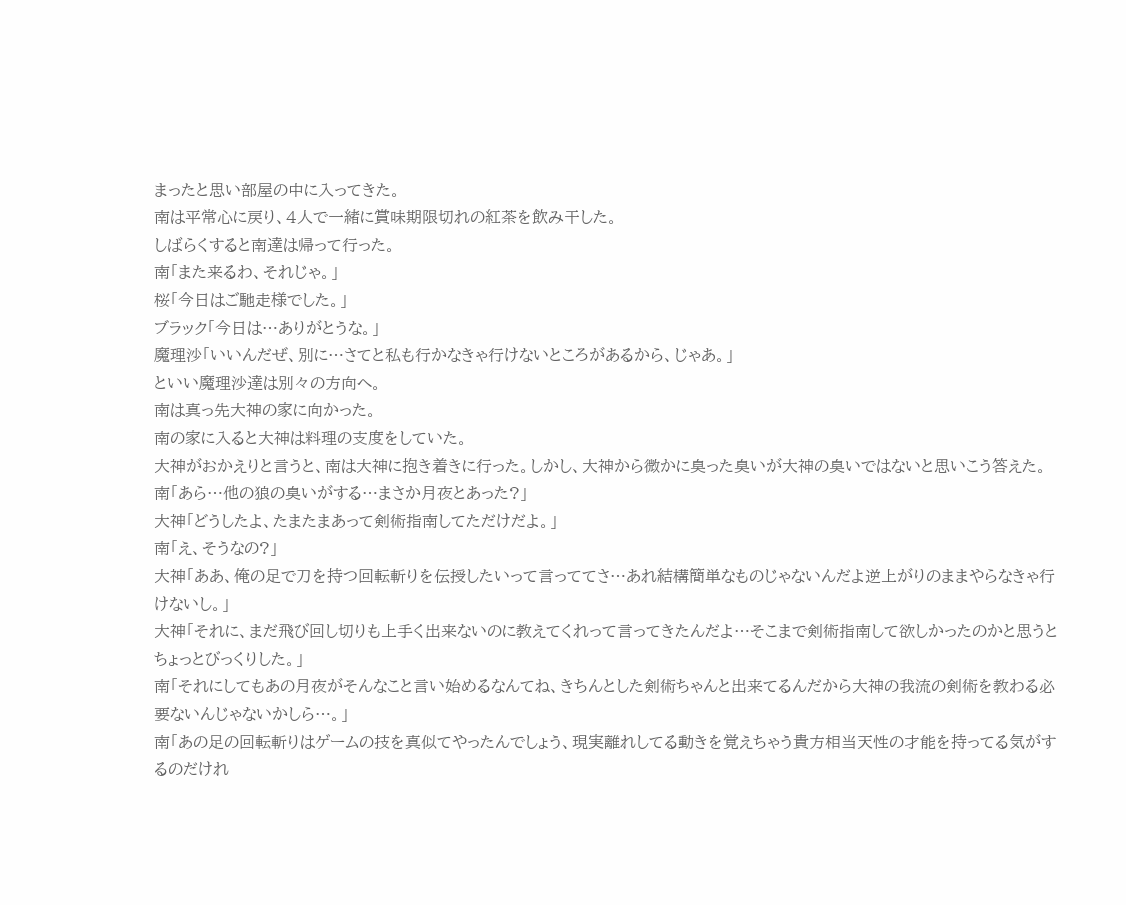まったと思い部屋の中に入ってきた。
南は平常心に戻り、4人で一緒に賞味期限切れの紅茶を飲み干した。
しばらくすると南達は帰って行った。
南「また来るわ、それじゃ。」
桜「今日はご馳走様でした。」
ブラック「今日は…ありがとうな。」
魔理沙「いいんだぜ、別に…さてと私も行かなきゃ行けないところがあるから、じゃあ。」
といい魔理沙達は別々の方向へ。
南は真っ先大神の家に向かった。
南の家に入ると大神は料理の支度をしていた。
大神がおかえりと言うと、南は大神に抱き着きに行った。しかし、大神から微かに臭った臭いが大神の臭いではないと思いこう答えた。
南「あら…他の狼の臭いがする…まさか月夜とあった?」
大神「どうしたよ、たまたまあって剣術指南してただけだよ。」
南「え、そうなの?」
大神「ああ、俺の足で刀を持つ回転斬りを伝授したいって言っててさ…あれ結構簡単なものじゃないんだよ逆上がりのままやらなきゃ行けないし。」
大神「それに、まだ飛び回し切りも上手く出来ないのに教えてくれって言ってきたんだよ…そこまで剣術指南して欲しかったのかと思うとちょっとびっくりした。」
南「それにしてもあの月夜がそんなこと言い始めるなんてね、きちんとした剣術ちゃんと出来てるんだから大神の我流の剣術を教わる必要ないんじゃないかしら…。」
南「あの足の回転斬りはゲームの技を真似てやったんでしょう、現実離れしてる動きを覚えちゃう貴方相当天性の才能を持ってる気がするのだけれ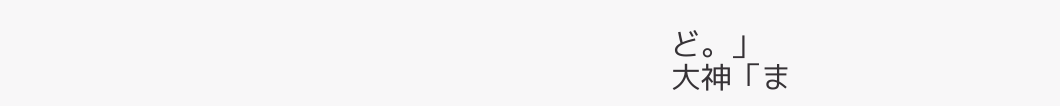ど。」
大神「ま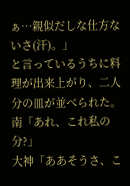ぁ…親似だしな仕方ないさ(汗)。」
と言っているうちに料理が出来上がり、二人分の皿が並べられた。
南「あれ、これ私の分?」
大神「ああそうさ、こ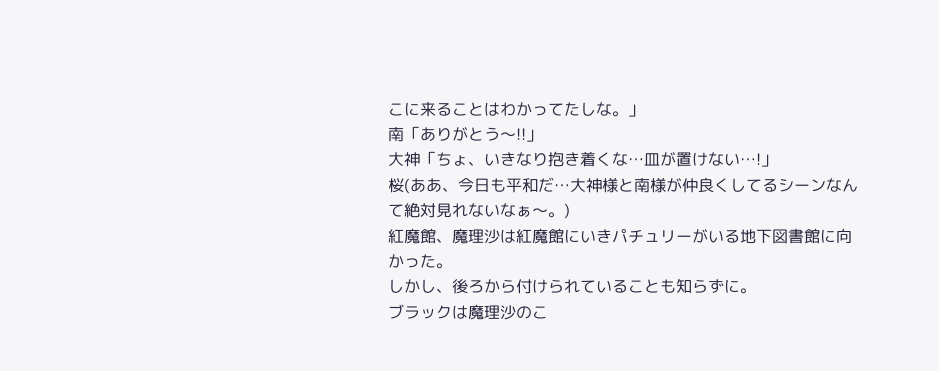こに来ることはわかってたしな。」
南「ありがとう〜!!」
大神「ちょ、いきなり抱き着くな…皿が置けない…!」
桜(ああ、今日も平和だ…大神様と南様が仲良くしてるシーンなんて絶対見れないなぁ〜。)
紅魔館、魔理沙は紅魔館にいきパチュリーがいる地下図書館に向かった。
しかし、後ろから付けられていることも知らずに。
ブラックは魔理沙のこ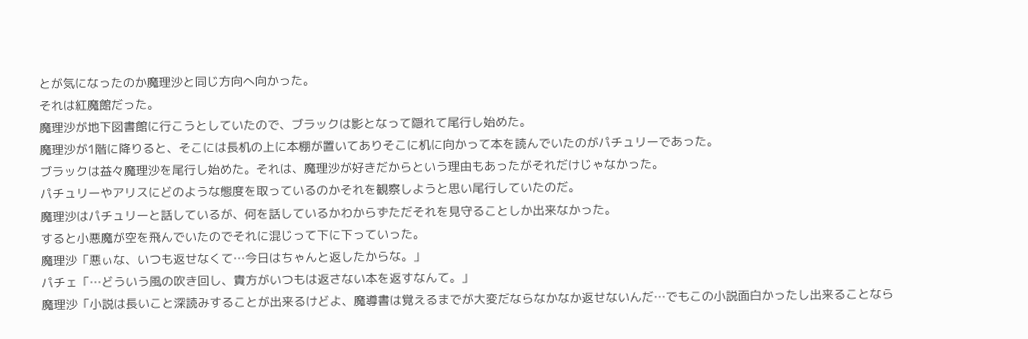とが気になったのか魔理沙と同じ方向へ向かった。
それは紅魔館だった。
魔理沙が地下図書館に行こうとしていたので、ブラックは影となって隠れて尾行し始めた。
魔理沙が1階に降りると、そこには長机の上に本棚が置いてありそこに机に向かって本を読んでいたのがパチュリーであった。
ブラックは益々魔理沙を尾行し始めた。それは、魔理沙が好きだからという理由もあったがそれだけじゃなかった。
パチュリーやアリスにどのような態度を取っているのかそれを観察しようと思い尾行していたのだ。
魔理沙はパチュリーと話しているが、何を話しているかわからずただそれを見守ることしか出来なかった。
すると小悪魔が空を飛んでいたのでそれに混じって下に下っていった。
魔理沙「悪ぃな、いつも返せなくて…今日はちゃんと返したからな。」
パチェ「…どういう風の吹き回し、貴方がいつもは返さない本を返すなんて。」
魔理沙「小説は長いこと深読みすることが出来るけどよ、魔導書は覚えるまでが大変だならなかなか返せないんだ…でもこの小説面白かったし出来ることなら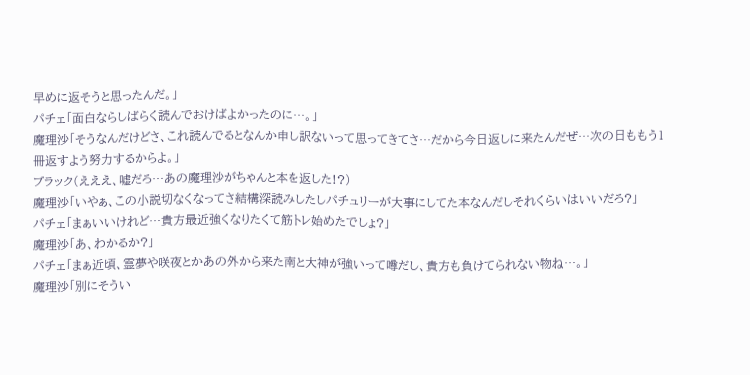早めに返そうと思ったんだ。」
パチェ「面白ならしばらく読んでおけばよかったのに…。」
魔理沙「そうなんだけどさ、これ読んでるとなんか申し訳ないって思ってきてさ…だから今日返しに来たんだぜ…次の日ももう1冊返すよう努力するからよ。」
ブラック(えええ、嘘だろ…あの魔理沙がちゃんと本を返した!?)
魔理沙「いやぁ、この小説切なくなってさ結構深読みしたしパチュリーが大事にしてた本なんだしそれくらいはいいだろ?」
パチェ「まぁいいけれど…貴方最近強くなりたくて筋トレ始めたでしょ?」
魔理沙「あ、わかるか?」
パチェ「まぁ近頃、霊夢や咲夜とかあの外から来た南と大神が強いって噂だし、貴方も負けてられない物ね…。」
魔理沙「別にそうい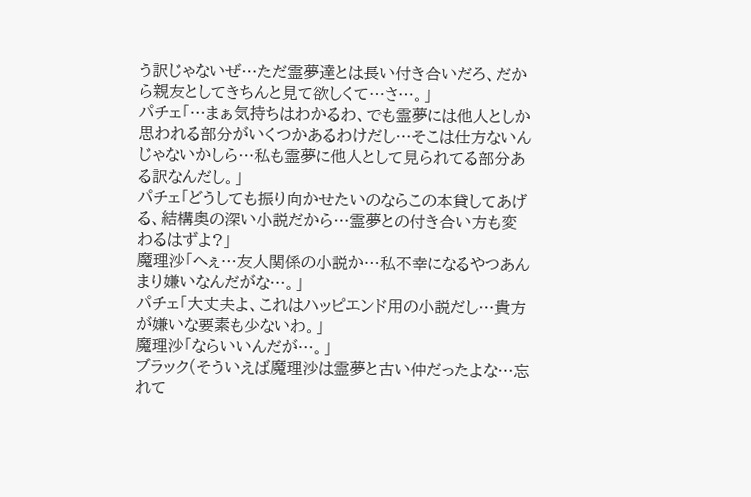う訳じゃないぜ…ただ霊夢達とは長い付き合いだろ、だから親友としてきちんと見て欲しくて…さ…。」
パチェ「…まぁ気持ちはわかるわ、でも霊夢には他人としか思われる部分がいくつかあるわけだし…そこは仕方ないんじゃないかしら…私も霊夢に他人として見られてる部分ある訳なんだし。」
パチェ「どうしても振り向かせたいのならこの本貸してあげる、結構奥の深い小説だから…霊夢との付き合い方も変わるはずよ?」
魔理沙「へぇ…友人関係の小説か…私不幸になるやつあんまり嫌いなんだがな…。」
パチェ「大丈夫よ、これはハッピエンド用の小説だし…貴方が嫌いな要素も少ないわ。」
魔理沙「ならいいんだが…。」
ブラック(そういえば魔理沙は霊夢と古い仲だったよな…忘れて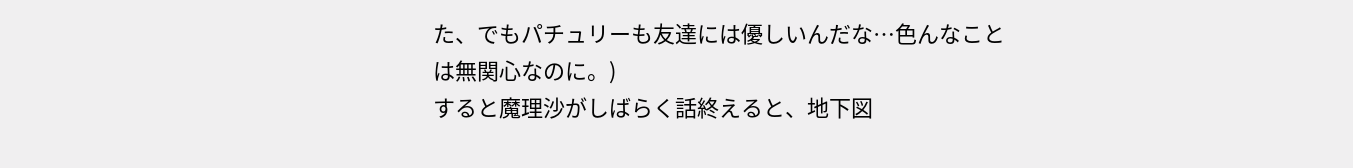た、でもパチュリーも友達には優しいんだな…色んなことは無関心なのに。)
すると魔理沙がしばらく話終えると、地下図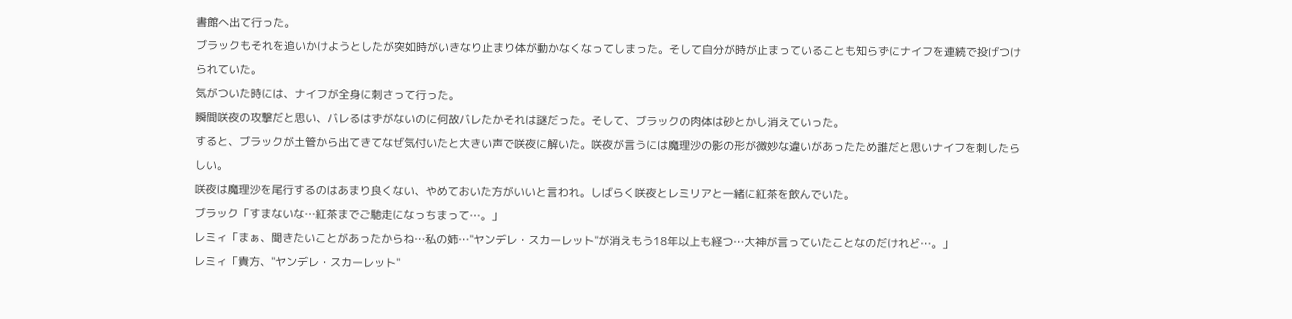書館へ出て行った。
ブラックもそれを追いかけようとしたが突如時がいきなり止まり体が動かなくなってしまった。そして自分が時が止まっていることも知らずにナイフを連続で投げつけられていた。
気がついた時には、ナイフが全身に刺さって行った。
瞬間咲夜の攻撃だと思い、バレるはずがないのに何故バレたかそれは謎だった。そして、ブラックの肉体は砂とかし消えていった。
すると、ブラックが土管から出てきてなぜ気付いたと大きい声で咲夜に解いた。咲夜が言うには魔理沙の影の形が微妙な違いがあったため誰だと思いナイフを刺したらしい。
咲夜は魔理沙を尾行するのはあまり良くない、やめておいた方がいいと言われ。しばらく咲夜とレミリアと一緒に紅茶を飲んでいた。
ブラック「すまないな…紅茶までご馳走になっちまって…。」
レミィ「まぁ、聞きたいことがあったからね…私の姉…"ヤンデレ・スカーレット"が消えもう18年以上も経つ…大神が言っていたことなのだけれど…。」
レミィ「貴方、"ヤンデレ・スカーレット"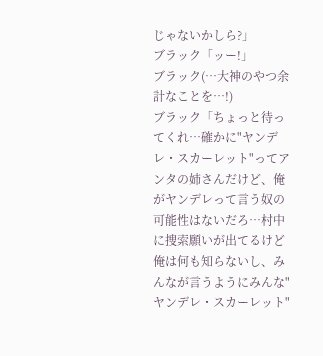じゃないかしら?」
ブラック「ッー!」
ブラック(…大神のやつ余計なことを…!)
ブラック「ちょっと待ってくれ…確かに"ヤンデレ・スカーレット"ってアンタの姉さんだけど、俺がヤンデレって言う奴の可能性はないだろ…村中に捜索願いが出てるけど俺は何も知らないし、みんなが言うようにみんな"ヤンデレ・スカーレット"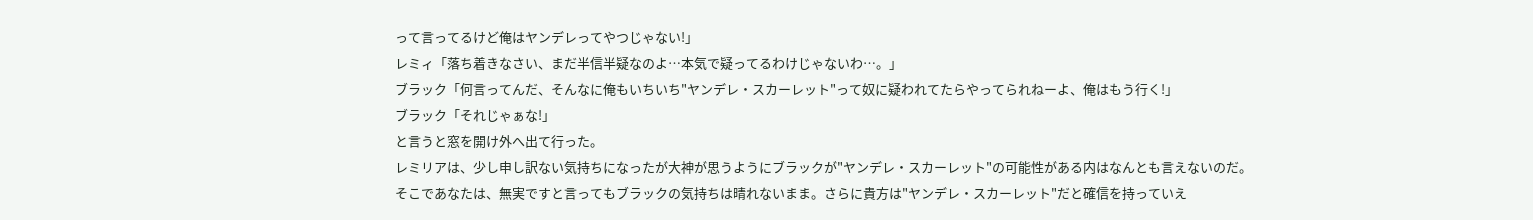って言ってるけど俺はヤンデレってやつじゃない!」
レミィ「落ち着きなさい、まだ半信半疑なのよ…本気で疑ってるわけじゃないわ…。」
ブラック「何言ってんだ、そんなに俺もいちいち"ヤンデレ・スカーレット"って奴に疑われてたらやってられねーよ、俺はもう行く!」
ブラック「それじゃぁな!」
と言うと窓を開け外へ出て行った。
レミリアは、少し申し訳ない気持ちになったが大神が思うようにブラックが"ヤンデレ・スカーレット"の可能性がある内はなんとも言えないのだ。
そこであなたは、無実ですと言ってもブラックの気持ちは晴れないまま。さらに貴方は"ヤンデレ・スカーレット"だと確信を持っていえ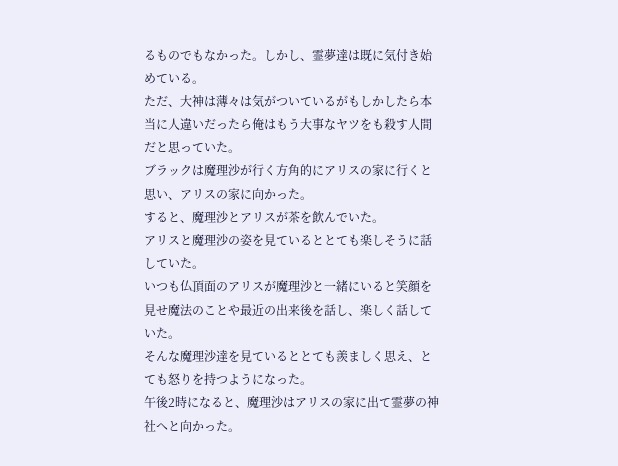るものでもなかった。しかし、霊夢達は既に気付き始めている。
ただ、大神は薄々は気がついているがもしかしたら本当に人違いだったら俺はもう大事なヤツをも殺す人間だと思っていた。
ブラックは魔理沙が行く方角的にアリスの家に行くと思い、アリスの家に向かった。
すると、魔理沙とアリスが茶を飲んでいた。
アリスと魔理沙の姿を見ているととても楽しそうに話していた。
いつも仏頂面のアリスが魔理沙と一緒にいると笑顔を見せ魔法のことや最近の出来後を話し、楽しく話していた。
そんな魔理沙達を見ているととても羨ましく思え、とても怒りを持つようになった。
午後2時になると、魔理沙はアリスの家に出て霊夢の神社へと向かった。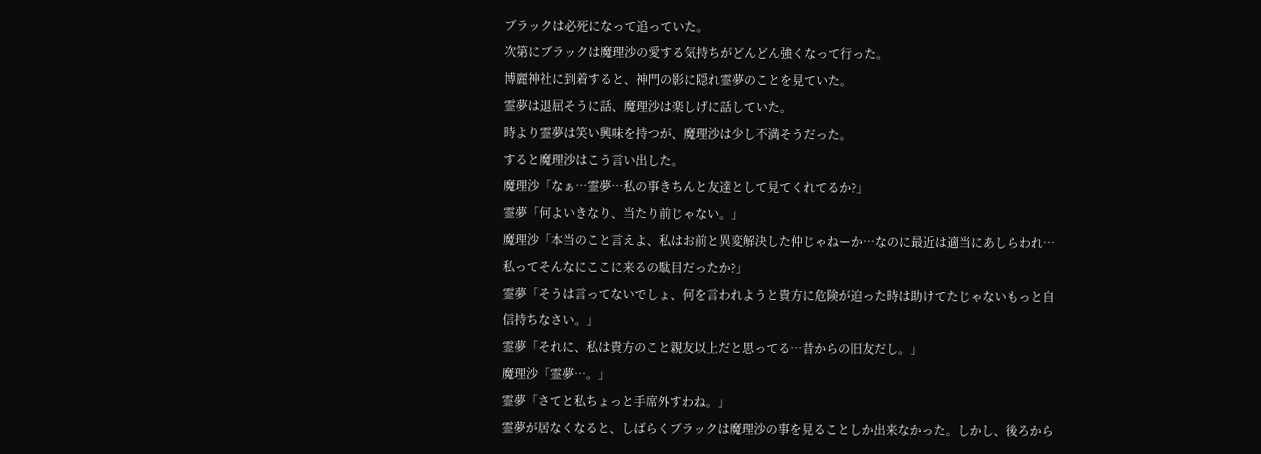ブラックは必死になって追っていた。
次第にブラックは魔理沙の愛する気持ちがどんどん強くなって行った。
博麗神社に到着すると、神門の影に隠れ霊夢のことを見ていた。
霊夢は退屈そうに話、魔理沙は楽しげに話していた。
時より霊夢は笑い興味を持つが、魔理沙は少し不満そうだった。
すると魔理沙はこう言い出した。
魔理沙「なぁ…霊夢…私の事きちんと友達として見てくれてるか?」
霊夢「何よいきなり、当たり前じゃない。」
魔理沙「本当のこと言えよ、私はお前と異変解決した仲じゃねーか…なのに最近は適当にあしらわれ…私ってそんなにここに来るの駄目だったか?」
霊夢「そうは言ってないでしょ、何を言われようと貴方に危険が迫った時は助けてたじゃないもっと自信持ちなさい。」
霊夢「それに、私は貴方のこと親友以上だと思ってる…昔からの旧友だし。」
魔理沙「霊夢…。」
霊夢「さてと私ちょっと手席外すわね。」
霊夢が居なくなると、しばらくブラックは魔理沙の事を見ることしか出来なかった。しかし、後ろから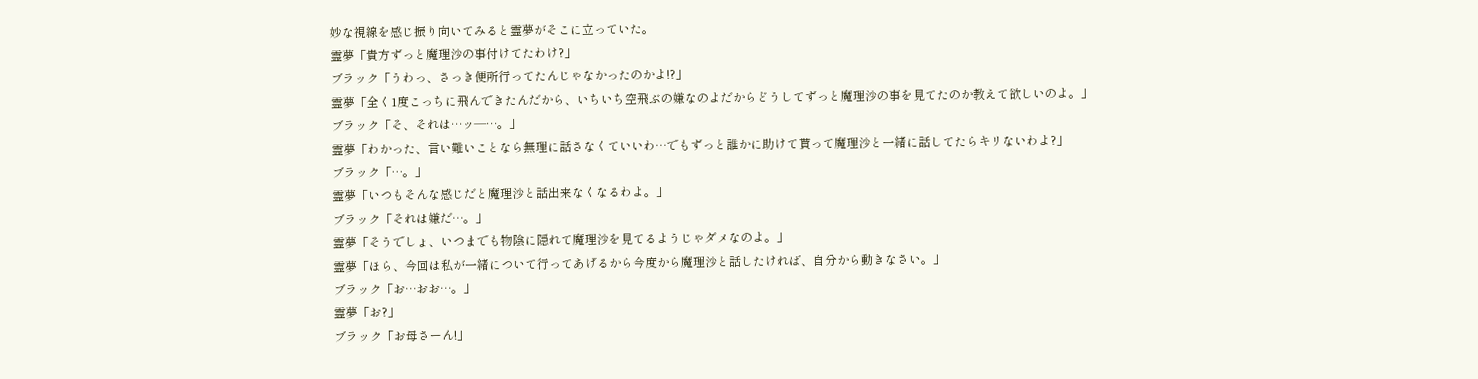妙な視線を感じ振り向いてみると霊夢がそこに立っていた。
霊夢「貴方ずっと魔理沙の事付けてたわけ?」
ブラック「うわっ、さっき便所行ってたんじゃなかったのかよ!?」
霊夢「全く1度こっちに飛んできたんだから、いちいち空飛ぶの嫌なのよだからどうしてずっと魔理沙の事を見てたのか教えて欲しいのよ。」
ブラック「そ、それは…ッ―…。」
霊夢「わかった、言い難いことなら無理に話さなくていいわ…でもずっと誰かに助けて貰って魔理沙と一緒に話してたらキリないわよ?」
ブラック「…。」
霊夢「いつもそんな感じだと魔理沙と話出来なくなるわよ。」
ブラック「それは嫌だ…。」
霊夢「そうでしょ、いつまでも物陰に隠れて魔理沙を見てるようじゃダメなのよ。」
霊夢「ほら、今回は私が一緒について行ってあげるから今度から魔理沙と話したければ、自分から動きなさい。」
ブラック「お…おお…。」
霊夢「お?」
ブラック「お母さーん!」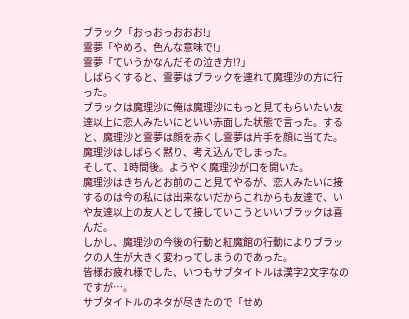ブラック「おっおっおおお!」
霊夢「やめろ、色んな意味で!」
霊夢「ていうかなんだその泣き方!?」
しばらくすると、霊夢はブラックを連れて魔理沙の方に行った。
ブラックは魔理沙に俺は魔理沙にもっと見てもらいたい友達以上に恋人みたいにといい赤面した状態で言った。すると、魔理沙と霊夢は顔を赤くし霊夢は片手を顔に当てた。
魔理沙はしばらく黙り、考え込んでしまった。
そして、1時間後。ようやく魔理沙が口を開いた。
魔理沙はきちんとお前のこと見てやるが、恋人みたいに接するのは今の私には出来ないだからこれからも友達で、いや友達以上の友人として接していこうといいブラックは喜んだ。
しかし、魔理沙の今後の行動と紅魔館の行動によりブラックの人生が大きく変わってしまうのであった。
皆様お疲れ様でした、いつもサブタイトルは漢字2文字なのですが…。
サブタイトルのネタが尽きたので「せめ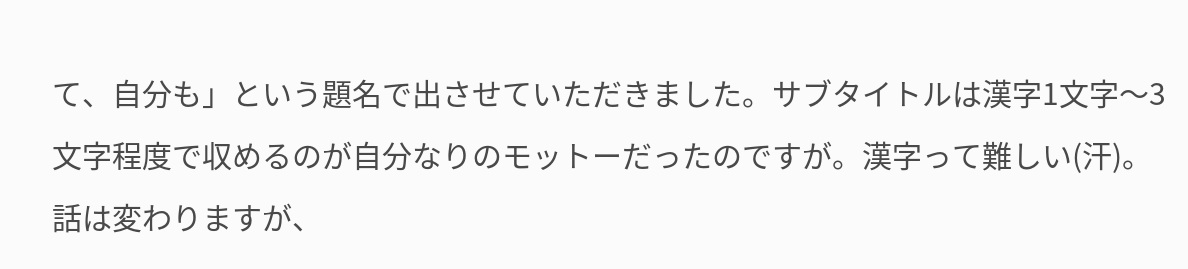て、自分も」という題名で出させていただきました。サブタイトルは漢字1文字〜3文字程度で収めるのが自分なりのモットーだったのですが。漢字って難しい(汗)。
話は変わりますが、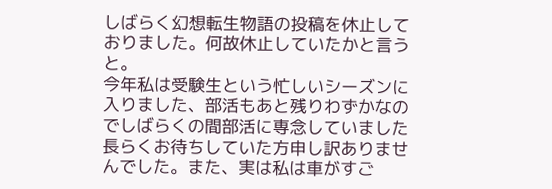しばらく幻想転生物語の投稿を休止しておりました。何故休止していたかと言うと。
今年私は受験生という忙しいシーズンに入りました、部活もあと残りわずかなのでしばらくの間部活に専念していました長らくお待ちしていた方申し訳ありませんでした。また、実は私は車がすご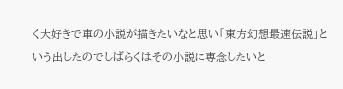く大好きで車の小説が描きたいなと思い「東方幻想最速伝説」という出したのでしばらくはその小説に専念したいと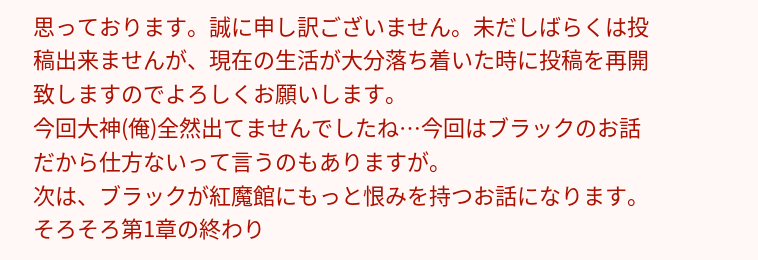思っております。誠に申し訳ございません。未だしばらくは投稿出来ませんが、現在の生活が大分落ち着いた時に投稿を再開致しますのでよろしくお願いします。
今回大神(俺)全然出てませんでしたね…今回はブラックのお話だから仕方ないって言うのもありますが。
次は、ブラックが紅魔館にもっと恨みを持つお話になります。そろそろ第1章の終わり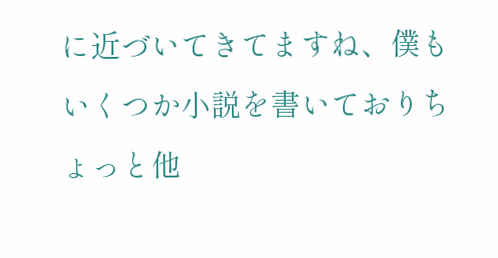に近づいてきてますね、僕もいくつか小説を書いておりちょっと他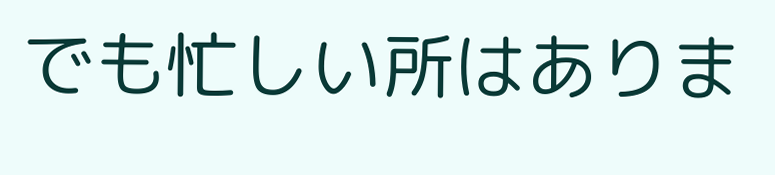でも忙しい所はありま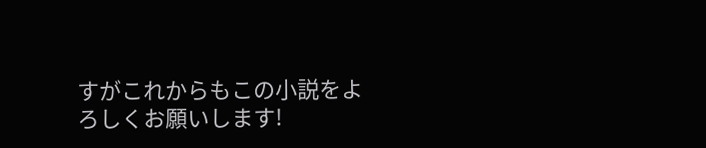すがこれからもこの小説をよろしくお願いします!